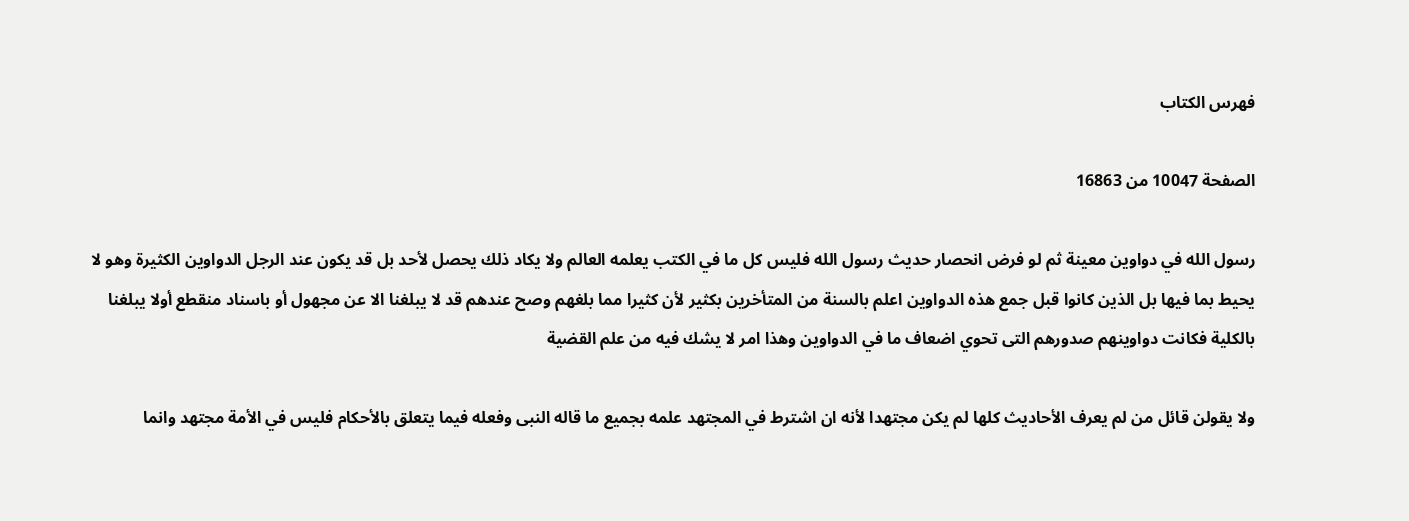فهرس الكتاب

الصفحة 10047 من 16863

رسول الله في دواوين معينة ثم لو فرض انحصار حديث رسول الله فليس كل ما في الكتب يعلمه العالم ولا يكاد ذلك يحصل لأحد بل قد يكون عند الرجل الدواوين الكثيرة وهو لا يحيط بما فيها بل الذين كانوا قبل جمع هذه الدواوين اعلم بالسنة من المتأخرين بكثير لأن كثيرا مما بلغهم وصح عندهم قد لا يبلغنا الا عن مجهول أو باسناد منقطع أولا يبلغنا بالكلية فكانت دواوينهم صدورهم التى تحوي اضعاف ما في الدواوين وهذا امر لا يشك فيه من علم القضية

ولا يقولن قائل من لم يعرف الأحاديث كلها لم يكن مجتهدا لأنه ان اشترط في المجتهد علمه بجميع ما قاله النبى وفعله فيما يتعلق بالأحكام فليس في الأمة مجتهد وانما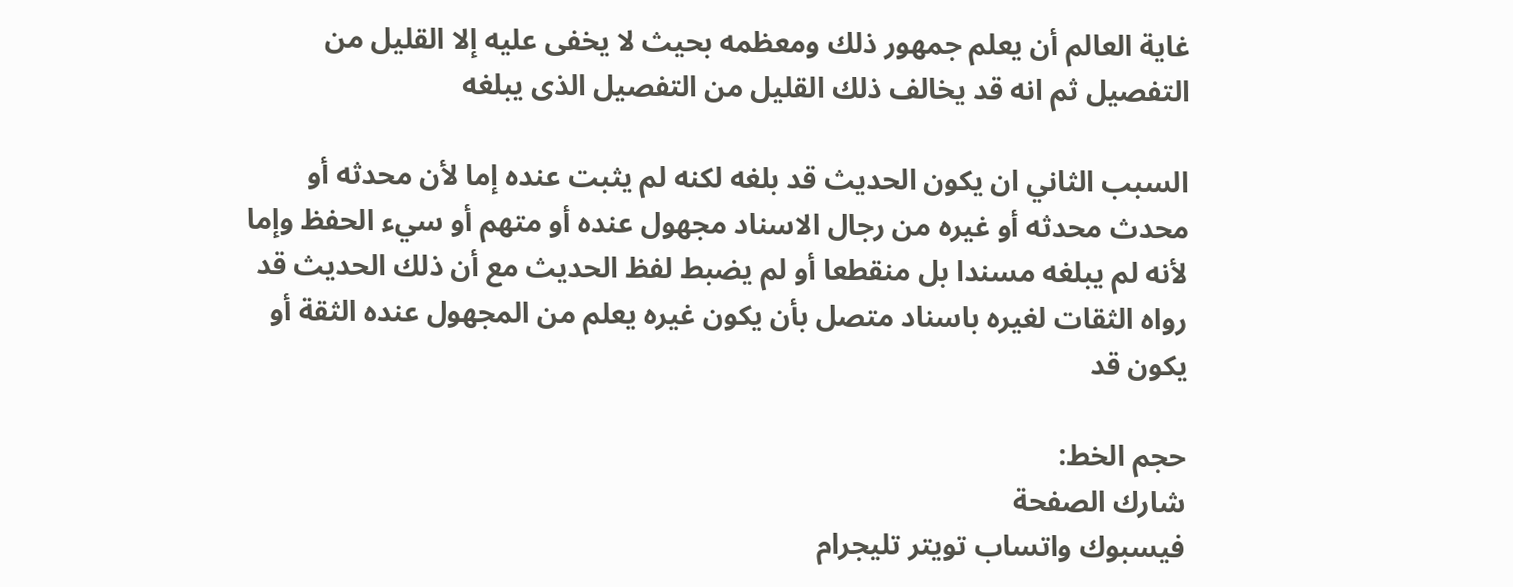غاية العالم أن يعلم جمهور ذلك ومعظمه بحيث لا يخفى عليه إلا القليل من التفصيل ثم انه قد يخالف ذلك القليل من التفصيل الذى يبلغه

السبب الثاني ان يكون الحديث قد بلغه لكنه لم يثبت عنده إما لأن محدثه أو محدث محدثه أو غيره من رجال الاسناد مجهول عنده أو متهم أو سيء الحفظ وإما لأنه لم يبلغه مسندا بل منقطعا أو لم يضبط لفظ الحديث مع أن ذلك الحديث قد رواه الثقات لغيره باسناد متصل بأن يكون غيره يعلم من المجهول عنده الثقة أو يكون قد

حجم الخط:
شارك الصفحة
فيسبوك واتساب تويتر تليجرام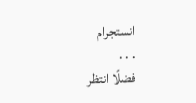انستجرام
. . .
فضلًا انتظر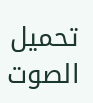تحميل الصوت